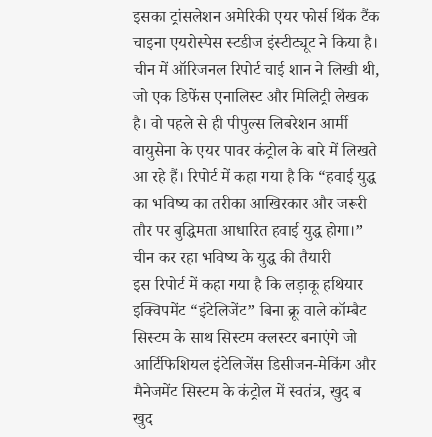इसका ट्रांसलेशन अमेरिकी एयर फोर्स थिंक टैंक चाइना एयरोस्पेस स्टडीज इंस्टीट्यूट ने किया है। चीन में ऑरिजनल रिपोर्ट चाई शान ने लिखी थी, जो एक डिफेंस एनालिस्ट और मिलिट्री लेखक है। वो पहले से ही पीपुल्स लिबरेशन आर्मी वायुसेना के एयर पावर कंट्रोल के बारे में लिखते आ रहे हैं। रिपोर्ट में कहा गया है कि “हवाई युद्ध का भविष्य का तरीका आखिरकार और जरूरी तौर पर बुद्धिमता आधारित हवाई युद्ध होगा।”
चीन कर रहा भविष्य के युद्ध की तैयारी
इस रिपोर्ट में कहा गया है कि लड़ाकू हथियार इक्विपमेंट “इंटेलिजेंट” बिना क्रू वाले कॉम्बैट सिस्टम के साथ सिस्टम क्लस्टर बनाएंगे जो आर्टिफिशियल इंटेलिजेंस डिसीजन-मेकिंग और मैनेजमेंट सिस्टम के कंट्रोल में स्वतंत्र, खुद ब खुद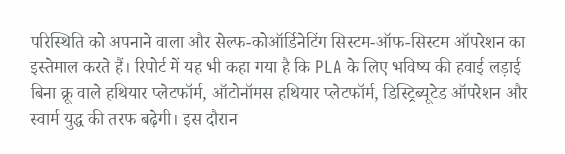परिस्थिति को अपनाने वाला और सेल्फ-कोऑर्डिनेटिंग सिस्टम-ऑफ-सिस्टम ऑपरेशन का इस्तेमाल करते हैं। रिपोर्ट में यह भी कहा गया है कि PLA के लिए भविष्य की हवाई लड़ाई बिना क्रू वाले हथियार प्लेटफॉर्म, ऑटोनॉमस हथियार प्लेटफॉर्म, डिस्ट्रिब्यूटेड ऑपरेशन और स्वार्म युद्ध की तरफ बढ़ेगी। इस दौरान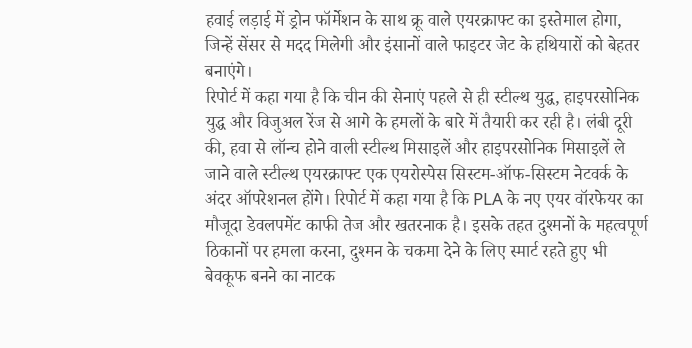हवाई लड़ाई में ड्रोन फॉर्मेशन के साथ क्रू वाले एयरक्राफ्ट का इस्तेमाल होगा, जिन्हें सेंसर से मदद मिलेगी और इंसानों वाले फाइटर जेट के हथियारों को बेहतर बनाएंगे।
रिपोर्ट में कहा गया है कि चीन की सेनाएं पहले से ही स्टील्थ युद्ध, हाइपरसोनिक युद्ध और विजुअल रेंज से आगे के हमलों के बारे में तैयारी कर रही है। लंबी दूरी की, हवा से लॉन्च होने वाली स्टील्थ मिसाइलें और हाइपरसोनिक मिसाइलें ले जाने वाले स्टील्थ एयरक्राफ्ट एक एयरोस्पेस सिस्टम-ऑफ-सिस्टम नेटवर्क के अंदर ऑपरेशनल होंगे। रिपोर्ट में कहा गया है कि PLA के नए एयर वॉरफेयर का मौजूदा डेवलपमेंट काफी तेज और खतरनाक है। इसके तहत दुश्मनों के महत्वपूर्ण ठिकानों पर हमला करना, दुश्मन के चकमा देने के लिए स्मार्ट रहते हुए भी बेवकूफ बनने का नाटक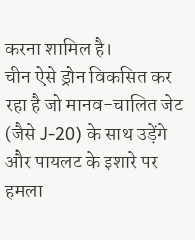करना शामिल है।
चीन ऐसे ड्रोन विकसित कर रहा है जो मानव-चालित जेट (जैसे J-20) के साथ उड़ेंगे और पायलट के इशारे पर हमला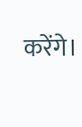करेंगे।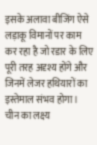इसके अलावा बीजिंग ऐसे लड़ाकू विमानों पर काम कर रहा है जो रडार के लिए पूरी तरह अदृश्य होंगे और जिनमें लेजर हथियारों का इस्तेमाल संभव होगा। चीन का लक्ष्य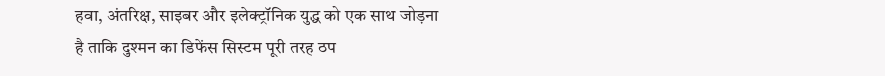हवा, अंतरिक्ष, साइबर और इलेक्ट्रॉनिक युद्ध को एक साथ जोड़ना है ताकि दुश्मन का डिफेंस सिस्टम पूरी तरह ठप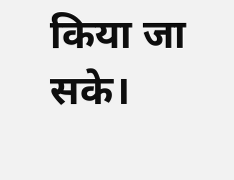किया जा सके।